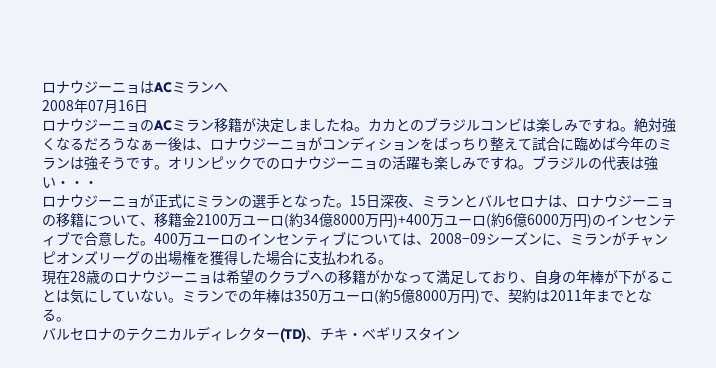ロナウジーニョはACミランへ
2008年07月16日
ロナウジーニョのACミラン移籍が決定しましたね。カカとのブラジルコンビは楽しみですね。絶対強くなるだろうなぁー後は、ロナウジーニョがコンディションをばっちり整えて試合に臨めば今年のミランは強そうです。オリンピックでのロナウジーニョの活躍も楽しみですね。ブラジルの代表は強い・・・
ロナウジーニョが正式にミランの選手となった。15日深夜、ミランとバルセロナは、ロナウジーニョの移籍について、移籍金2100万ユーロ(約34億8000万円)+400万ユーロ(約6億6000万円)のインセンティブで合意した。400万ユーロのインセンティブについては、2008−09シーズンに、ミランがチャンピオンズリーグの出場権を獲得した場合に支払われる。
現在28歳のロナウジーニョは希望のクラブへの移籍がかなって満足しており、自身の年棒が下がることは気にしていない。ミランでの年棒は350万ユーロ(約5億8000万円)で、契約は2011年までとなる。
バルセロナのテクニカルディレクター(TD)、チキ・ベギリスタイン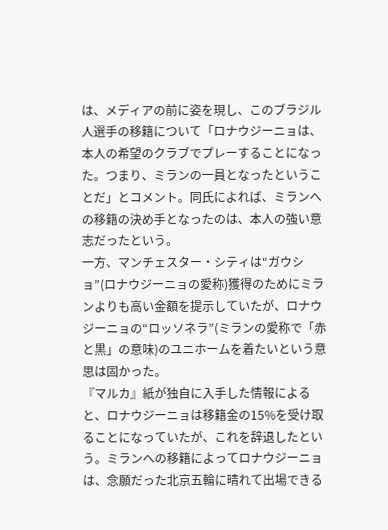は、メディアの前に姿を現し、このブラジル人選手の移籍について「ロナウジーニョは、本人の希望のクラブでプレーすることになった。つまり、ミランの一員となったということだ」とコメント。同氏によれば、ミランへの移籍の決め手となったのは、本人の強い意志だったという。
一方、マンチェスター・シティは“ガウショ”(ロナウジーニョの愛称)獲得のためにミランよりも高い金額を提示していたが、ロナウジーニョの“ロッソネラ”(ミランの愛称で「赤と黒」の意味)のユニホームを着たいという意思は固かった。
『マルカ』紙が独自に入手した情報によると、ロナウジーニョは移籍金の15%を受け取ることになっていたが、これを辞退したという。ミランへの移籍によってロナウジーニョは、念願だった北京五輪に晴れて出場できる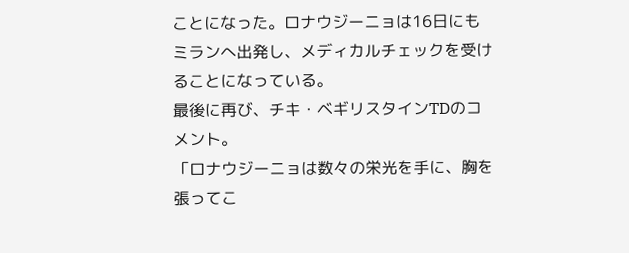ことになった。ロナウジーニョは16日にもミランへ出発し、メディカルチェックを受けることになっている。
最後に再び、チキ・ベギリスタインTDのコメント。
「ロナウジーニョは数々の栄光を手に、胸を張ってこ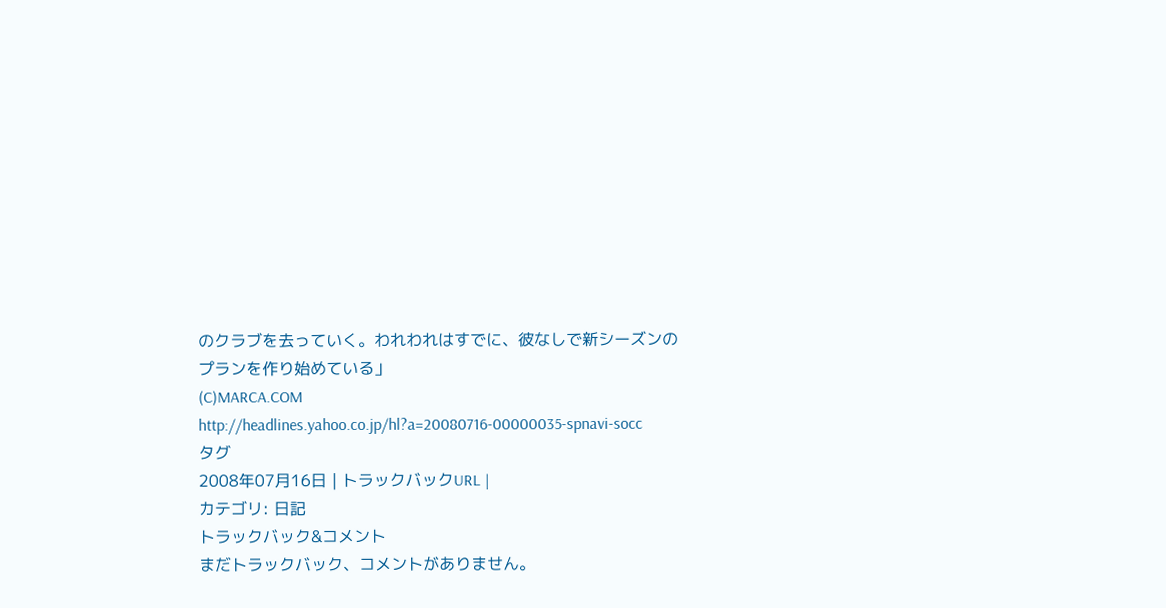のクラブを去っていく。われわれはすでに、彼なしで新シーズンのプランを作り始めている」
(C)MARCA.COM
http://headlines.yahoo.co.jp/hl?a=20080716-00000035-spnavi-socc
タグ
2008年07月16日 | トラックバックURL |
カテゴリ: 日記
トラックバック&コメント
まだトラックバック、コメントがありません。